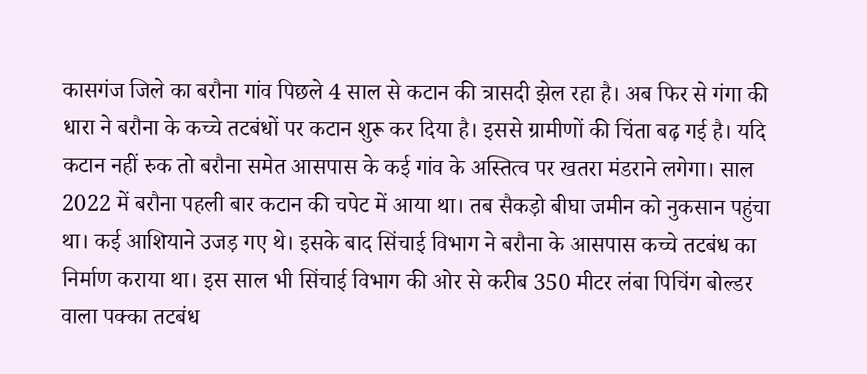कासगंज जिले का बरौना गांव पिछले 4 साल से कटान की त्रासदी झेल रहा है। अब फिर से गंगा की धारा ने बरौना के कच्चे तटबंधों पर कटान शुरू कर दिया है। इससे ग्रामीणों की चिंता बढ़ गई है। यदि कटान नहीं रुक तो बरौना समेत आसपास के कई गांव के अस्तित्व पर खतरा मंडराने लगेगा। साल 2022 में बरौना पहली बार कटान की चपेट में आया था। तब सैकड़ो बीघा जमीन को नुकसान पहुंचा था। कई आशियाने उजड़ गए थे। इसके बाद सिंचाई विभाग ने बरौना के आसपास कच्चे तटबंध का निर्माण कराया था। इस साल भी सिंचाई विभाग की ओर से करीब 350 मीटर लंबा पिचिंग बोल्डर वाला पक्का तटबंध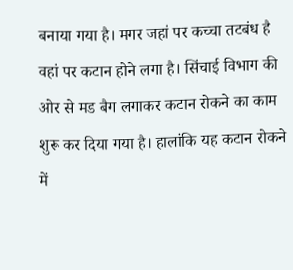बनाया गया है। मगर जहां पर कच्चा तटबंध है वहां पर कटान होने लगा है। सिंचाई विभाग की ओर से मड बैग लगाकर कटान रोकने का काम शुरू कर दिया गया है। हालांकि यह कटान रोकने में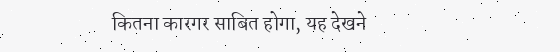कितना कारगर साबित होगा, यह देखने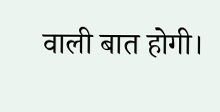वाली बात होगी।